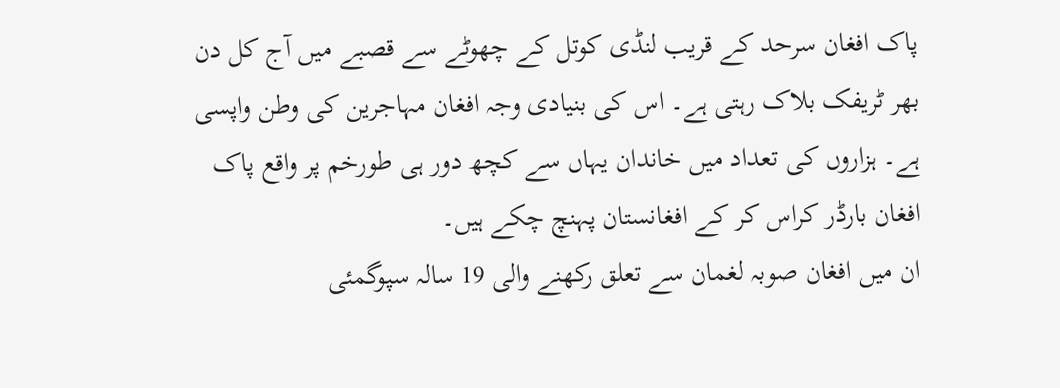پاک افغان سرحد کے قریب لنڈی کوتل کے چھوٹے سے قصبے میں آج کل دن بھر ٹریفک بلاک رہتی ہے۔ اس کی بنیادی وجہ افغان مہاجرین کی وطن واپسی ہے۔ ہزاروں کی تعداد میں خاندان یہاں سے کچھ دور ہی طورخم پر واقع پاک افغان بارڈر کراس کر کے افغانستان پہنچ چکے ہیں۔
ان میں افغان صوبہ لغمان سے تعلق رکھنے والی 19 سالہ سپوگمئی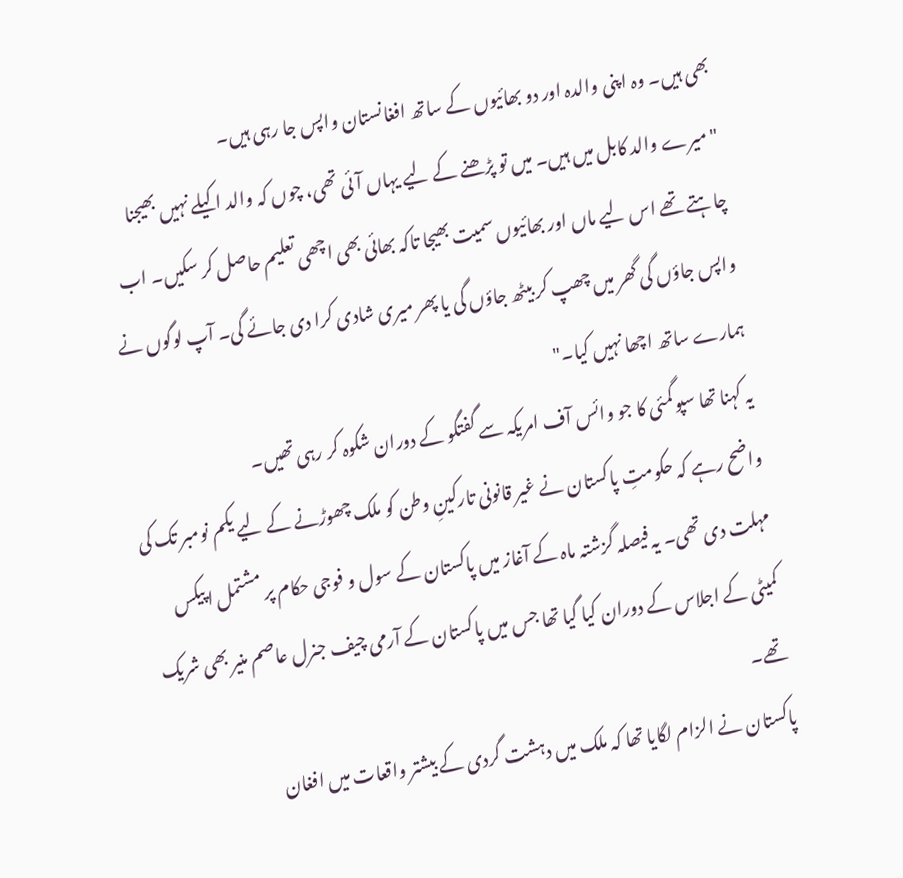بھی ہیں۔ وہ اپنی والدہ اور دو بھائیوں کے ساتھ افغانستان واپس جا رہی ہیں۔
"میرے والد کابل میں ہیں۔ میں تو پڑھنے کے لیے یہاں آئی تھی، چوں کہ والد اکیلے نہیں بھیجنا چاہتے تھے اس لیے ماں اور بھائیوں سمیت بھیجا تاکہ بھائی بھی اچھی تعلیم حاصل کر سکیں۔ اب واپس جاؤں گی گھر میں چھپ کر بیٹھ جاؤں گی یا پھر میری شادی کرا دی جائے گی۔ آپ لوگوں نے ہمارے ساتھ اچھا نہیں کیا۔"
یہ کہنا تھا سپوگمئی کا جو وائس آف امریکہ سے گفتگو کے دوران شکوہ کر رہی تھیں۔
واضح رہے کہ حکومتِ پاکستان نے غیر قانونی تارکینِ وطن کو ملک چھوڑنے کے لیے یکم نومبر تک کی مہلت دی تھی۔ یہ فیصلہ گزشتہ ماہ کے آغاز میں پاکستان کے سول و فوجی حکام پر مشتمل اپیکس کمیٹی کے اجلاس کے دوران کیا گیا تھا جس میں پاکستان کے آرمی چیف جنرل عاصم منیر بھی شریک تھے۔
پاکستان نے الزام لگایا تھا کہ ملک میں دہشت گردی کے بیشتر واقعات میں افغان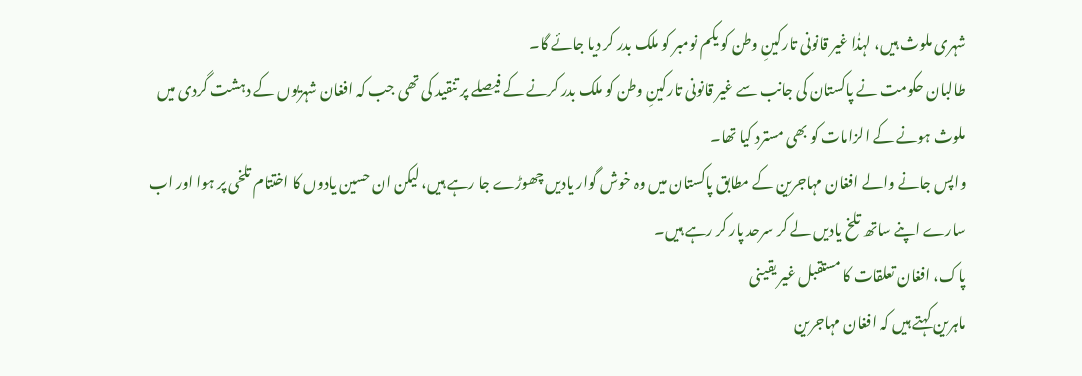شہری ملوث ہیں، لہذٰا غیر قانونی تارکینِ وطن کو یکم نومبر کو ملک بدر کر دیا جائے گا۔
طالبان حکومت نے پاکستان کی جانب سے غیر قانونی تارکینِ وطن کو ملک بدر کرنے کے فیصلے پر تنقید کی تھی جب کہ افغان شہریوں کے دہشت گردی میں ملوث ہونے کے الزامات کو بھی مسترد کیا تھا۔
واپس جانے والے افغان مہاجرین کے مطابق پاکستان میں وہ خوش گوار یادیں چھوڑے جا رہے ہیں، لیکن ان حسین یادوں کا اختتام تلخی پر ہوا اور اب سارے اپنے ساتھ تلخ یادیں لے کر سرحد پار کر رہے ہیں۔
پاک، افغان تعلقات کا مستقبل غیر یقینی
ماہرین کہتے ہیں کہ افغان مہاجرین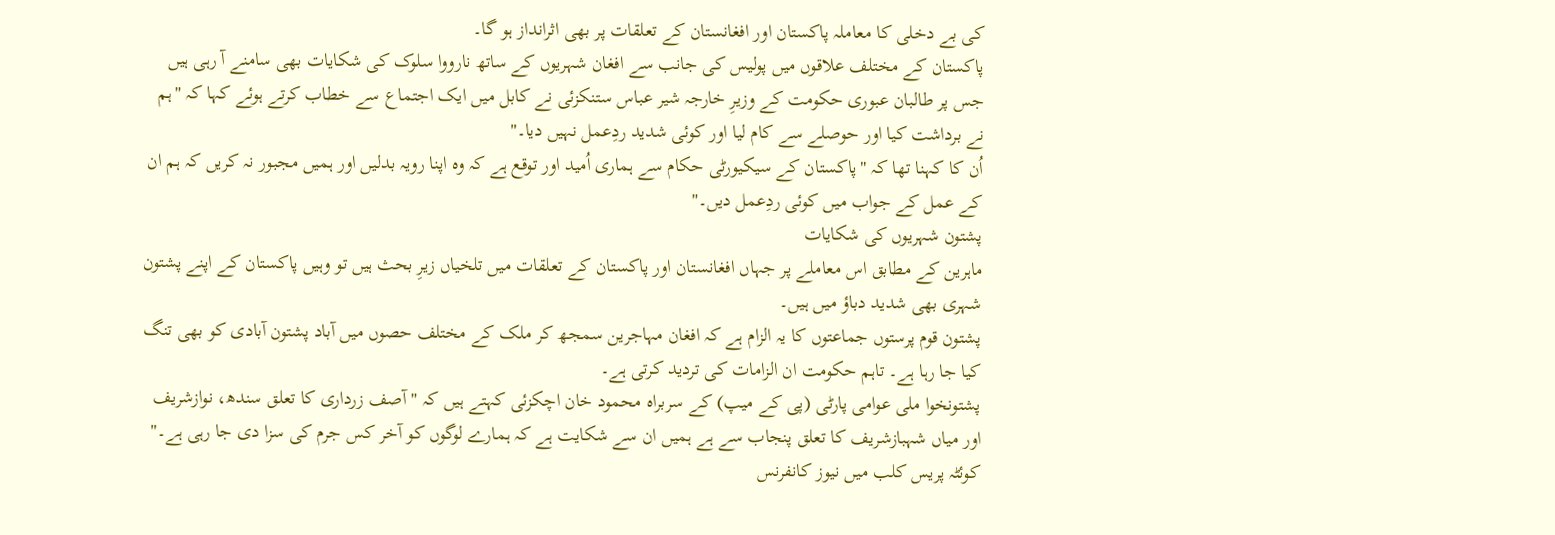کی بے دخلی کا معاملہ پاکستان اور افغانستان کے تعلقات پر بھی اثرانداز ہو گا۔
پاکستان کے مختلف علاقوں میں پولیس کی جانب سے افغان شہریوں کے ساتھ نارووا سلوک کی شکایات بھی سامنے آ رہی ہیں جس پر طالبان عبوری حکومت کے وزیرِ خارجہ شیر عباس ستنکزئی نے کابل میں ایک اجتماع سے خطاب کرتے ہوئے کہا کہ "ہم نے برداشت کیا اور حوصلے سے کام لیا اور کوئی شدید ردِعمل نہیں دیا۔"
اُن کا کہنا تھا کہ "پاکستان کے سیکیورٹی حکام سے ہماری اُمید اور توقع ہے کہ وہ اپنا رویہ بدلیں اور ہمیں مجبور نہ کریں کہ ہم ان کے عمل کے جواب میں کوئی ردِعمل دیں۔"
پشتون شہریوں کی شکایات
ماہرین کے مطابق اس معاملے پر جہاں افغانستان اور پاکستان کے تعلقات میں تلخیاں زیرِ بحث ہیں تو وہیں پاکستان کے اپنے پشتون شہری بھی شدید دباؤ میں ہیں۔
پشتون قوم پرستوں جماعتوں کا یہ الزام ہے کہ افغان مہاجرین سمجھ کر ملک کے مختلف حصوں میں آباد پشتون آبادی کو بھی تنگ کیا جا رہا ہے۔ تاہم حکومت ان الزامات کی تردید کرتی ہے۔
پشتونخوا ملی عوامی پارٹی (پی کے میپ) کے سربراہ محمود خان اچکزئی کہتے ہیں کہ "آصف زرداری کا تعلق سندھ، نوازشریف اور میاں شہبازشریف کا تعلق پنجاب سے ہے ہمیں ان سے شکایت ہے کہ ہمارے لوگوں کو آخر کس جرم کی سزا دی جا رہی ہے۔"
کوئٹہ پریس کلب میں نیوز کانفرنس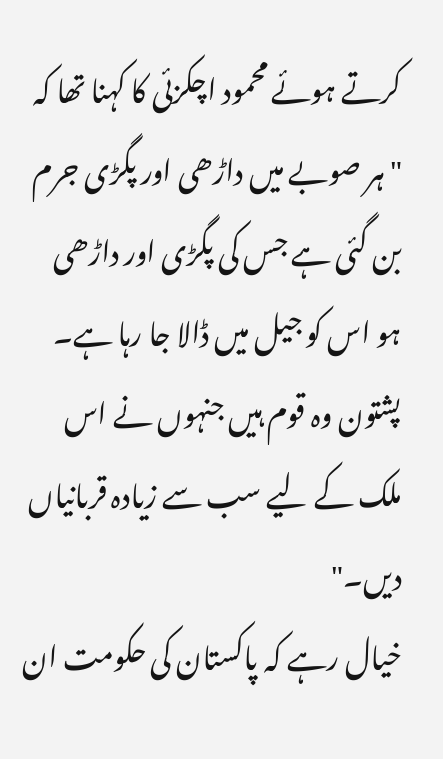کرتے ہوئے محمود اچکزئی کا کہنا تھا کہ "ہر صوبے میں داڑھی اور پگڑی جرم بن گئی ہے جس کی پگڑی اور داڑھی ہو اس کو جیل میں ڈالا جا رہا ہے۔ پشتون وہ قوم ہیں جنہوں نے اس ملک کے لیے سب سے زیادہ قربانیاں دیں۔"
خیال رہے کہ پاکستان کی حکومت ان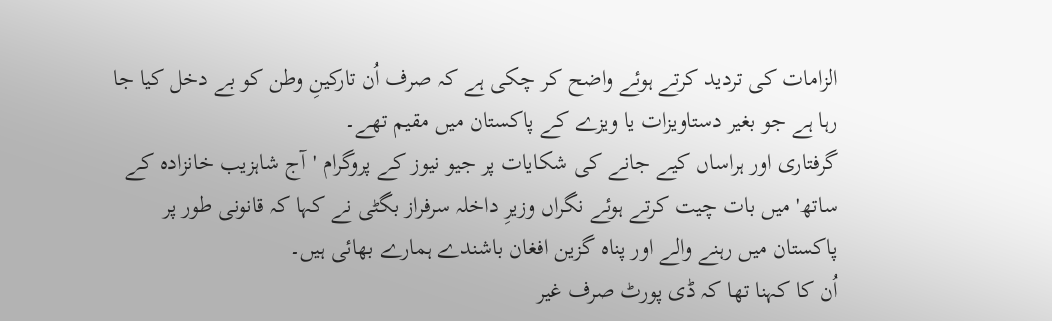الزامات کی تردید کرتے ہوئے واضح کر چکی ہے کہ صرف اُن تارکینِ وطن کو بے دخل کیا جا رہا ہے جو بغیر دستاویزات یا ویزے کے پاکستان میں مقیم تھے۔
گرفتاری اور ہراساں کیے جانے کی شکایات پر جیو نیوز کے پروگرام 'آج شاہزیب خانزادہ کے ساتھ' میں بات چیت کرتے ہوئے نگراں وزیرِ داخلہ سرفراز بگٹی نے کہا کہ قانونی طور پر پاکستان میں رہنے والے اور پناہ گزین افغان باشندے ہمارے بھائی ہیں۔
اُن کا کہنا تھا کہ ڈی پورٹ صرف غیر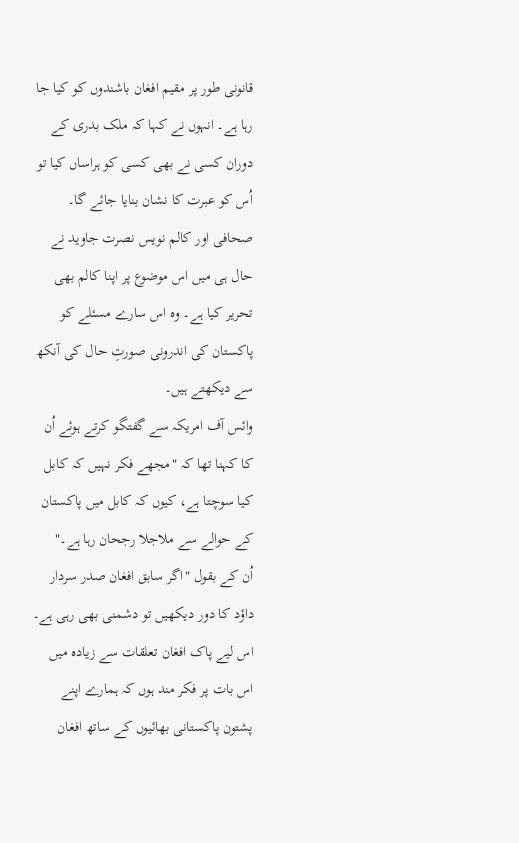قانونی طور پر مقیم افغان باشندوں کو کیا جا رہا ہے۔ انہوں نے کہا کہ ملک بدری کے دوران کسی نے بھی کسی کو ہراساں کیا تو اُس کو عبرت کا نشان بنایا جائے گا۔
صحافی اور کالم نویس نصرت جاوید نے حال ہی میں اس موضوع پر اپنا کالم بھی تحریر کیا ہے۔ وہ اس سارے مسئلے کو پاکستان کی اندرونی صورتِ حال کی آنکھ سے دیکھتے ہیں۔
وائس آف امریکہ سے گفتگو کرتے ہوئے اُن کا کہنا تھا کہ "مجھے فکر نہیں کہ کابل کیا سوچتا ہے، کیوں کہ کابل میں پاکستان کے حوالے سے ملاجلا رجحان رہا ہے۔"
اُن کے بقول "اگر سابق افغان صدر سردار داؤد کا دور دیکھیں تو دشمنی بھی رہی ہے۔ اس لیے پاک افغان تعلقات سے زیادہ میں اس بات پر فکر مند ہوں کہ ہمارے اپنے پشتون پاکستانی بھائیوں کے ساتھ افغان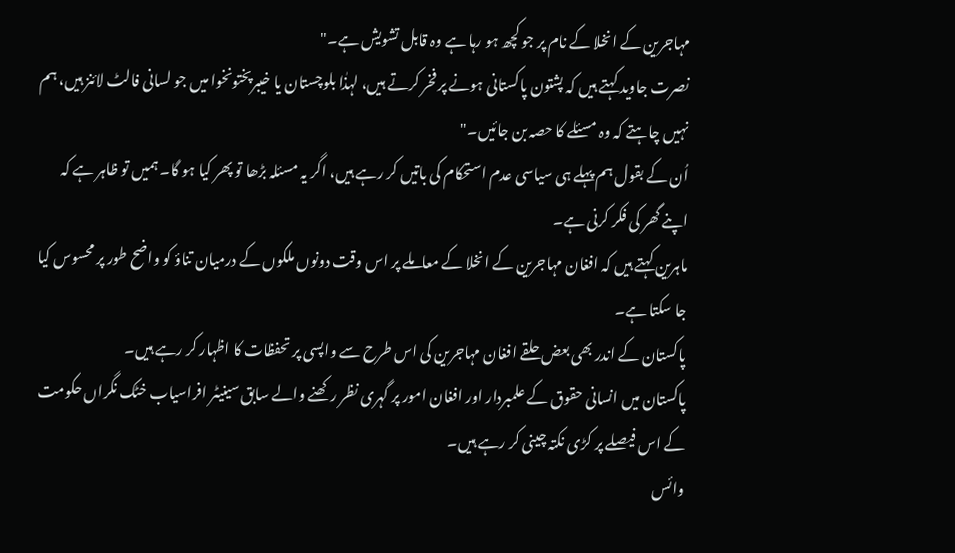مہاجرین کے انخلا کے نام پر جو کچھ ہو رہا ہے وہ قابل تشویش ہے۔"
نصرت جاوید کہتے ہیں کہ پشتون پاکستانی ہونے پر فخر کرتے ہیں، لہذٰا بلوچستان یا خیبرپختونخوا میں جو لسانی فالٹ لائنز ہیں، ہم نہیں چاہتے کہ وہ مسئلے کا حصہ بن جائیں۔"
اُن کے بقول ہم پہلے ہی سیاسی عدم استحکام کی باتیں کر رہے ہیں، اگر یہ مسئلہ بڑھا تو پھر کیا ہو گا۔ ہمیں تو ظاہر ہے کہ اپنے گھر کی فکر کرنی ہے۔
ماہرین کہتے ہیں کہ افغان مہاجرین کے انخلا کے معاملے پر اس وقت دونوں ملکوں کے درمیان تناؤ کو واضح طور پر محسوس کیا جا سکتا ہے۔
پاکستان کے اندر بھی بعض حلقے افغان مہاجرین کی اس طرح سے واپسی پر تحفظات کا اظہار کر رہے ہیں۔
پاکستان میں انسانی حقوق کے علمبردار اور افغان امور پر گہری نظر رکھنے والے سابق سینیٹر افراسیاب خٹک نگراں حکومت کے اس فیصلے پر کڑی نکتہ چینی کر رہے ہیں۔
وائس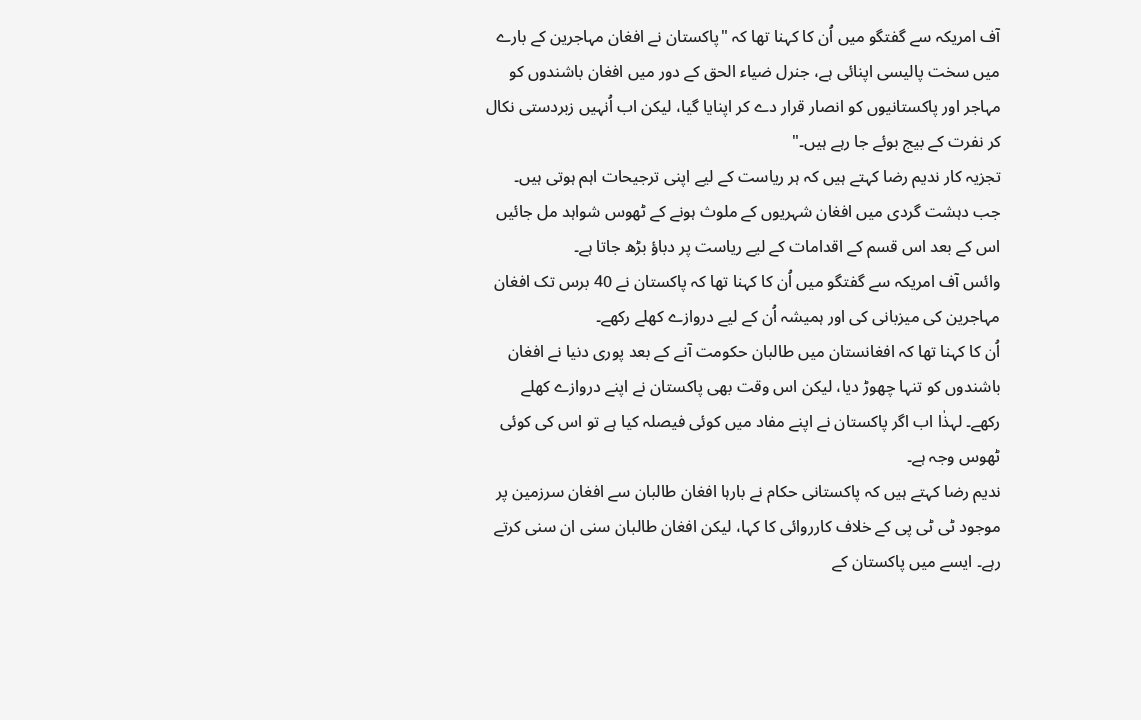آف امریکہ سے گفتگو میں اُن کا کہنا تھا کہ "پاکستان نے افغان مہاجرین کے بارے میں سخت پالیسی اپنائی ہے، جنرل ضیاء الحق کے دور میں افغان باشندوں کو مہاجر اور پاکستانیوں کو انصار قرار دے کر اپنایا گیا، لیکن اب اُنہیں زبردستی نکال کر نفرت کے بیج بوئے جا رہے ہیں۔"
تجزیہ کار ندیم رضا کہتے ہیں کہ ہر ریاست کے لیے اپنی ترجیحات اہم ہوتی ہیں۔ جب دہشت گردی میں افغان شہریوں کے ملوث ہونے کے ٹھوس شواہد مل جائیں اس کے بعد اس قسم کے اقدامات کے لیے ریاست پر دباؤ بڑھ جاتا ہے۔
وائس آف امریکہ سے گفتگو میں اُن کا کہنا تھا کہ پاکستان نے 40 برس تک افغان مہاجرین کی میزبانی کی اور ہمیشہ اُن کے لیے دروازے کھلے رکھے۔
اُن کا کہنا تھا کہ افغانستان میں طالبان حکومت آنے کے بعد پوری دنیا نے افغان باشندوں کو تنہا چھوڑ دیا، لیکن اس وقت بھی پاکستان نے اپنے دروازے کھلے رکھے۔ لہذٰا اب اگر پاکستان نے اپنے مفاد میں کوئی فیصلہ کیا ہے تو اس کی کوئی ٹھوس وجہ ہے۔
ندیم رضا کہتے ہیں کہ پاکستانی حکام نے بارہا افغان طالبان سے افغان سرزمین پر موجود ٹی ٹی پی کے خلاف کارروائی کا کہا، لیکن افغان طالبان سنی ان سنی کرتے رہے۔ ایسے میں پاکستان کے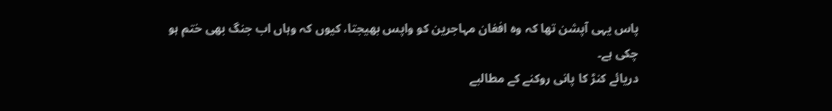پاس یہی آپشن تھا کہ وہ افغان مہاجرین کو واپس بھیجتا، کیوں کہ وہاں اب جنگ بھی ختم ہو چکی ہے۔
دریائے کنڑ کا پانی روکنے کے مطالبے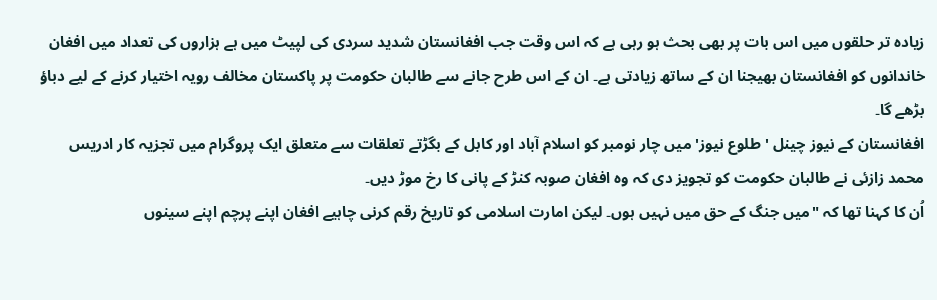زیادہ تر حلقوں میں اس بات پر بھی بحث ہو رہی ہے کہ اس وقت جب افغانستان شدید سردی کی لپیٹ میں ہے ہزاروں کی تعداد میں افغان خاندانوں کو افغانستان بھیجنا ان کے ساتھ زیادتی ہے۔ ان کے اس طرح جانے سے طالبان حکومت پر پاکستان مخالف رویہ اختیار کرنے کے لیے دباؤ بڑھے گا۔
افغانستان کے نیوز چینل 'طلوع نیوز' میں چار نومبر کو اسلام آباد اور کابل کے بگڑتے تعلقات سے متعلق ایک پروگرام میں تجزیہ کار ادریس محمد زازئی نے طالبان حکومت کو تجویز دی کہ وہ افغان صوبہ کنڑ کے پانی کا رخ موڑ دیں۔
اُن کا کہنا تھا کہ "میں جنگ کے حق میں نہیں ہوں۔ لیکن امارت اسلامی کو تاریخ رقم کرنی چاہیے افغان اپنے پرچم اپنے سینوں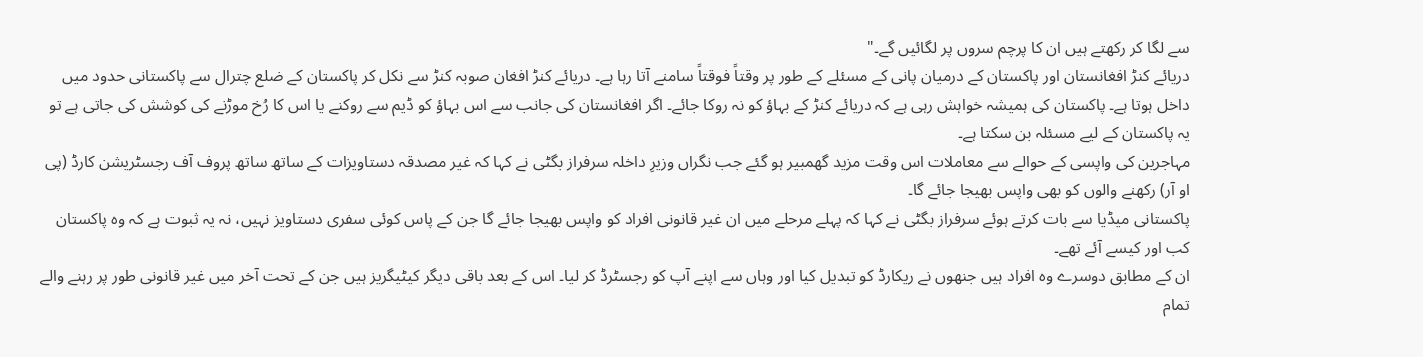سے لگا کر رکھتے ہیں ان کا پرچم سروں پر لگائیں گے۔"
دریائے کنڑ افغانستان اور پاکستان کے درمیان پانی کے مسئلے کے طور پر وقتاً فوقتاً سامنے آتا رہا ہے۔ دریائے کنڑ افغان صوبہ کنڑ سے نکل کر پاکستان کے ضلع چترال سے پاکستانی حدود میں داخل ہوتا ہے۔ پاکستان کی ہمیشہ خواہش رہی ہے کہ دریائے کنڑ کے بہاؤ کو نہ روکا جائے۔ اگر افغانستان کی جانب سے اس بہاؤ کو ڈیم سے روکنے یا اس کا رُخ موڑنے کی کوشش کی جاتی ہے تو یہ پاکستان کے لیے مسئلہ بن سکتا ہے۔
مہاجرین کی واپسی کے حوالے سے معاملات اس وقت مزید گھمبیر ہو گئے جب نگراں وزیرِ داخلہ سرفراز بگٹی نے کہا کہ غیر مصدقہ دستاویزات کے ساتھ ساتھ پروف آف رجسٹریشن کارڈ (پی او آر) رکھنے والوں کو بھی واپس بھیجا جائے گا۔
پاکستانی میڈیا سے بات کرتے ہوئے سرفراز بگٹی نے کہا کہ پہلے مرحلے میں ان غیر قانونی افراد کو واپس بھیجا جائے گا جن کے پاس کوئی سفری دستاویز نہیں، نہ یہ ثبوت ہے کہ وہ پاکستان کب اور کیسے آئے تھے۔
ان کے مطابق دوسرے وہ افراد ہیں جنھوں نے ریکارڈ کو تبدیل کیا اور وہاں سے اپنے آپ کو رجسٹرڈ کر لیا۔ اس کے بعد باقی دیگر کیٹیگریز ہیں جن کے تحت آخر میں غیر قانونی طور پر رہنے والے تمام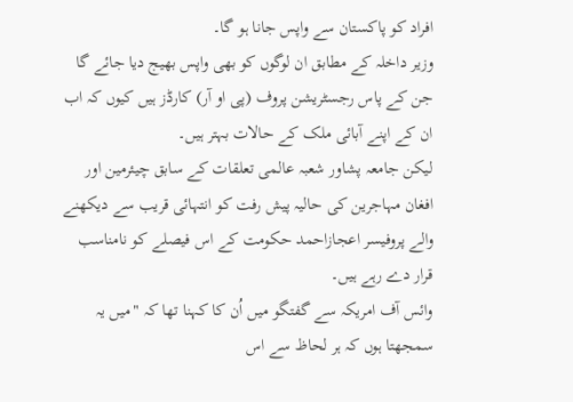افراد کو پاکستان سے واپس جانا ہو گا۔
وزیر داخلہ کے مطابق ان لوگوں کو بھی واپس بھیج دیا جائے گا جن کے پاس رجسٹریشن پروف (پی او آر) کارڈز ہیں کیوں کہ اب ان کے اپنے آبائی ملک کے حالات بہتر ہیں۔
لیکن جامعہ پشاور شعبہ عالمی تعلقات کے سابق چیئرمین اور افغان مہاجرین کی حالیہ پیش رفت کو انتہائی قریب سے دیکھنے والے پروفیسر اعجازاحمد حکومت کے اس فیصلے کو نامناسب قرار دے رہے ہیں۔
وائس آف امریکہ سے گفتگو میں اُن کا کہنا تھا کہ "میں یہ سمجھتا ہوں کہ ہر لحاظ سے اس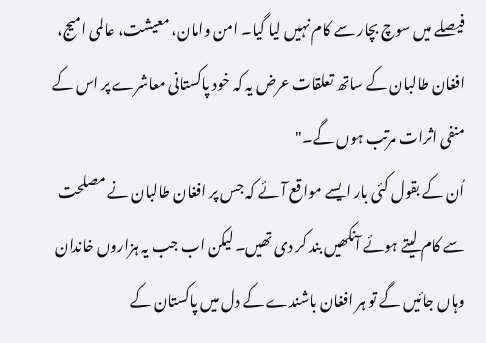فیصلے میں سوچ بچار سے کام نہیں لیا گیا۔ امن وامان، معیشت، عالمی امیج، افغان طالبان کے ساتھ تعلقات عرض یہ کہ خود پاکستانی معاشرے پر اس کے منفی اثرات مرتب ہوں گے۔"
اُن کے بقول کئی بار ایسے مواقع آئے کہ جس پر افغان طالبان نے مصلحت سے کام لیتے ہوئے آنکھیں بند کر دی تھیں۔ لیکن اب جب یہ ہزاروں خاندان وہاں جائیں گے تو ہر افغان باشندے کے دل میں پاکستان کے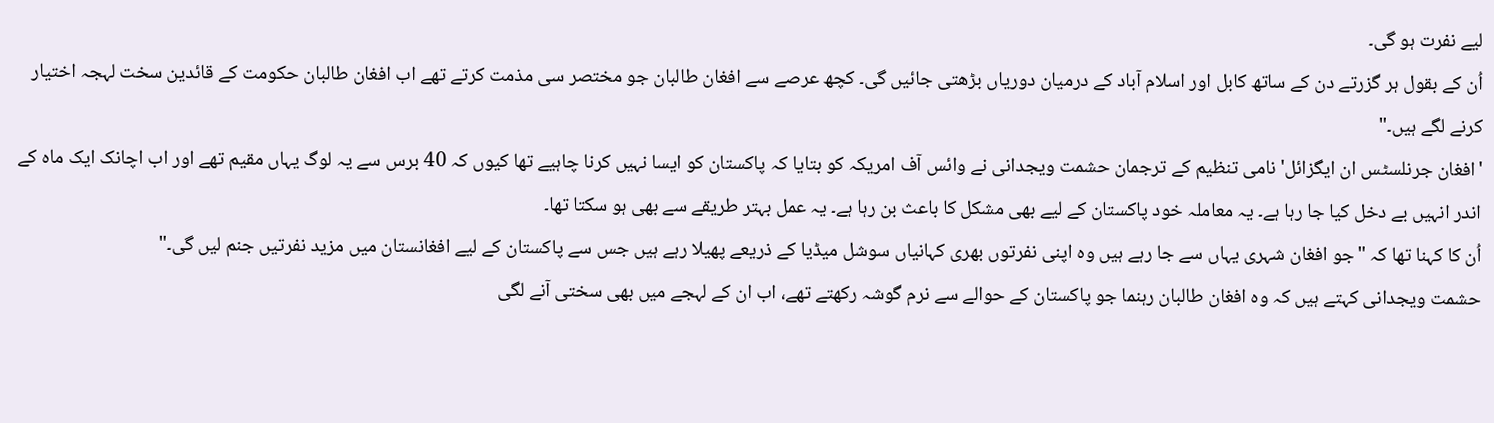لیے نفرت ہو گی۔
اُن کے بقول ہر گزرتے دن کے ساتھ کابل اور اسلام آباد کے درمیان دوریاں بڑھتی جائیں گی۔ کچھ عرصے سے افغان طالبان جو مختصر سی مذمت کرتے تھے اب افغان طالبان حکومت کے قائدین سخت لہجہ اختیار کرنے لگے ہیں۔"
'افغان جرنلسٹس ان ایگزائل' نامی تنظیم کے ترجمان حشمت ویجدانی نے وائس آف امریکہ کو بتایا کہ پاکستان کو ایسا نہیں کرنا چاہیے تھا کیوں کہ 40 برس سے یہ لوگ یہاں مقیم تھے اور اب اچانک ایک ماہ کے اندر انہیں بے دخل کیا جا رہا ہے۔ یہ معاملہ خود پاکستان کے لیے بھی مشکل کا باعث بن رہا ہے۔ یہ عمل بہتر طریقے سے بھی ہو سکتا تھا۔
اُن کا کہنا تھا کہ "جو افغان شہری یہاں سے جا رہے ہیں وہ اپنی نفرتوں بھری کہانیاں سوشل میڈیا کے ذریعے پھیلا رہے ہیں جس سے پاکستان کے لیے افغانستان میں مزید نفرتیں جنم لیں گی۔"
حشمت ویجدانی کہتے ہیں کہ وہ افغان طالبان رہنما جو پاکستان کے حوالے سے نرم گوشہ رکھتے تھے، اب ان کے لہجے میں بھی سختی آنے لگی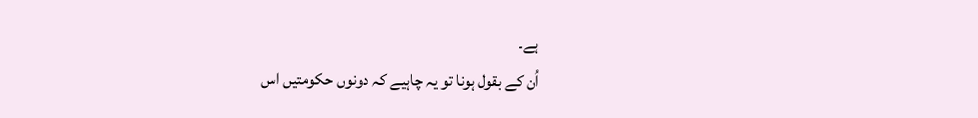ہے۔
اُن کے بقول ہونا تو یہ چاہیے کہ دونوں حکومتیں اس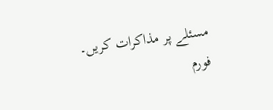مسئلے پر مذاکرات کریں۔
فورم